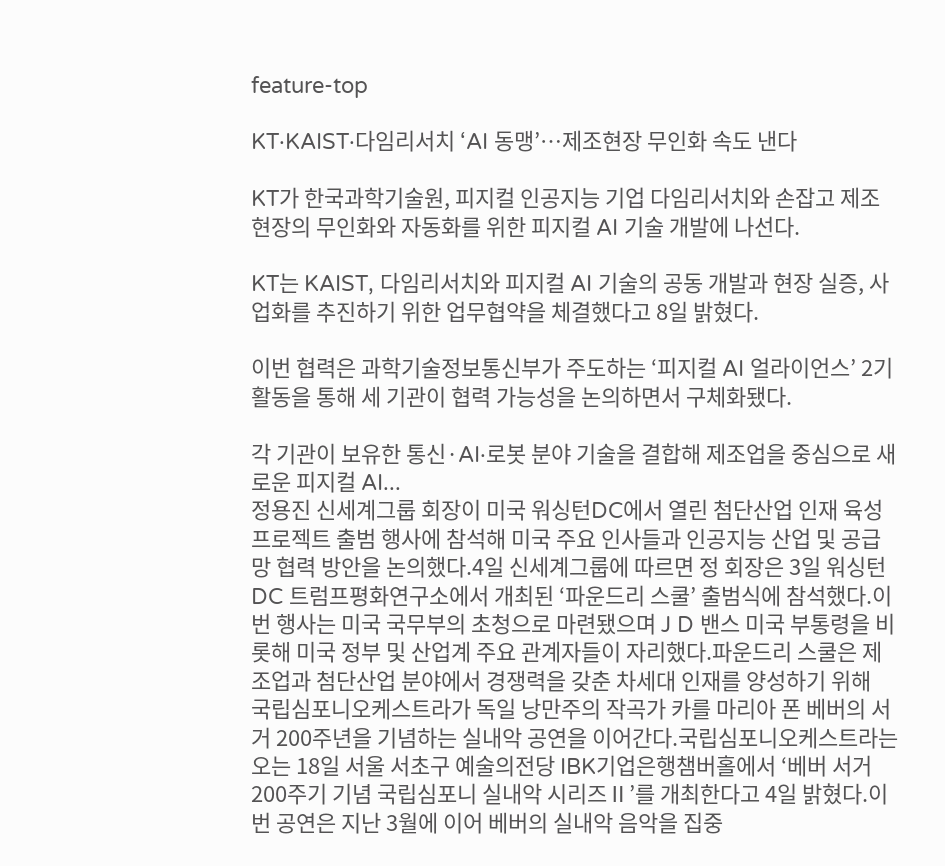feature-top

KT·KAIST·다임리서치 ‘AI 동맹’…제조현장 무인화 속도 낸다

KT가 한국과학기술원, 피지컬 인공지능 기업 다임리서치와 손잡고 제조 현장의 무인화와 자동화를 위한 피지컬 AI 기술 개발에 나선다.

KT는 KAIST, 다임리서치와 피지컬 AI 기술의 공동 개발과 현장 실증, 사업화를 추진하기 위한 업무협약을 체결했다고 8일 밝혔다.

이번 협력은 과학기술정보통신부가 주도하는 ‘피지컬 AI 얼라이언스’ 2기 활동을 통해 세 기관이 협력 가능성을 논의하면서 구체화됐다.

각 기관이 보유한 통신·AI·로봇 분야 기술을 결합해 제조업을 중심으로 새로운 피지컬 AI...
정용진 신세계그룹 회장이 미국 워싱턴DC에서 열린 첨단산업 인재 육성 프로젝트 출범 행사에 참석해 미국 주요 인사들과 인공지능 산업 및 공급망 협력 방안을 논의했다.4일 신세계그룹에 따르면 정 회장은 3일 워싱턴DC 트럼프평화연구소에서 개최된 ‘파운드리 스쿨’ 출범식에 참석했다.이번 행사는 미국 국무부의 초청으로 마련됐으며 J D 밴스 미국 부통령을 비롯해 미국 정부 및 산업계 주요 관계자들이 자리했다.파운드리 스쿨은 제조업과 첨단산업 분야에서 경쟁력을 갖춘 차세대 인재를 양성하기 위해
국립심포니오케스트라가 독일 낭만주의 작곡가 카를 마리아 폰 베버의 서거 200주년을 기념하는 실내악 공연을 이어간다.국립심포니오케스트라는 오는 18일 서울 서초구 예술의전당 IBK기업은행챔버홀에서 ‘베버 서거 200주기 기념 국립심포니 실내악 시리즈Ⅱ’를 개최한다고 4일 밝혔다.이번 공연은 지난 3월에 이어 베버의 실내악 음악을 집중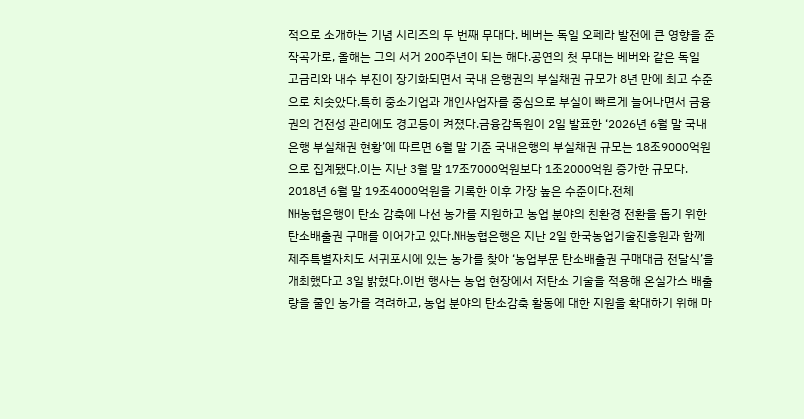적으로 소개하는 기념 시리즈의 두 번째 무대다. 베버는 독일 오페라 발전에 큰 영향을 준 작곡가로, 올해는 그의 서거 200주년이 되는 해다.공연의 첫 무대는 베버와 같은 독일
고금리와 내수 부진이 장기화되면서 국내 은행권의 부실채권 규모가 8년 만에 최고 수준으로 치솟았다.특히 중소기업과 개인사업자를 중심으로 부실이 빠르게 늘어나면서 금융권의 건전성 관리에도 경고등이 켜졌다.금융감독원이 2일 발표한 ‘2026년 6월 말 국내은행 부실채권 현황’에 따르면 6월 말 기준 국내은행의 부실채권 규모는 18조9000억원으로 집계됐다.이는 지난 3월 말 17조7000억원보다 1조2000억원 증가한 규모다. 2018년 6월 말 19조4000억원을 기록한 이후 가장 높은 수준이다.전체
NH농협은행이 탄소 감축에 나선 농가를 지원하고 농업 분야의 친환경 전환을 돕기 위한 탄소배출권 구매를 이어가고 있다.NH농협은행은 지난 2일 한국농업기술진흥원과 함께 제주특별자치도 서귀포시에 있는 농가를 찾아 ‘농업부문 탄소배출권 구매대금 전달식’을 개최했다고 3일 밝혔다.이번 행사는 농업 현장에서 저탄소 기술을 적용해 온실가스 배출량을 줄인 농가를 격려하고, 농업 분야의 탄소감축 활동에 대한 지원을 확대하기 위해 마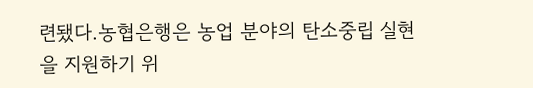련됐다.농협은행은 농업 분야의 탄소중립 실현을 지원하기 위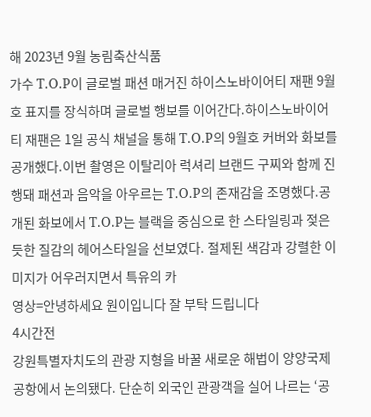해 2023년 9월 농림축산식품
가수 T.O.P이 글로벌 패션 매거진 하이스노바이어티 재팬 9월호 표지를 장식하며 글로벌 행보를 이어간다.하이스노바이어티 재팬은 1일 공식 채널을 통해 T.O.P의 9월호 커버와 화보를 공개했다.이번 촬영은 이탈리아 럭셔리 브랜드 구찌와 함께 진행돼 패션과 음악을 아우르는 T.O.P의 존재감을 조명했다.공개된 화보에서 T.O.P는 블랙을 중심으로 한 스타일링과 젖은 듯한 질감의 헤어스타일을 선보였다. 절제된 색감과 강렬한 이미지가 어우러지면서 특유의 카
영상=안녕하세요 원이입니다 잘 부탁 드립니다
4시간전
강원특별자치도의 관광 지형을 바꿀 새로운 해법이 양양국제공항에서 논의됐다. 단순히 외국인 관광객을 실어 나르는 ‘공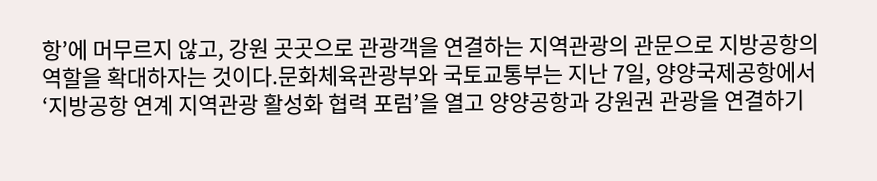항’에 머무르지 않고, 강원 곳곳으로 관광객을 연결하는 지역관광의 관문으로 지방공항의 역할을 확대하자는 것이다.문화체육관광부와 국토교통부는 지난 7일, 양양국제공항에서 ‘지방공항 연계 지역관광 활성화 협력 포럼’을 열고 양양공항과 강원권 관광을 연결하기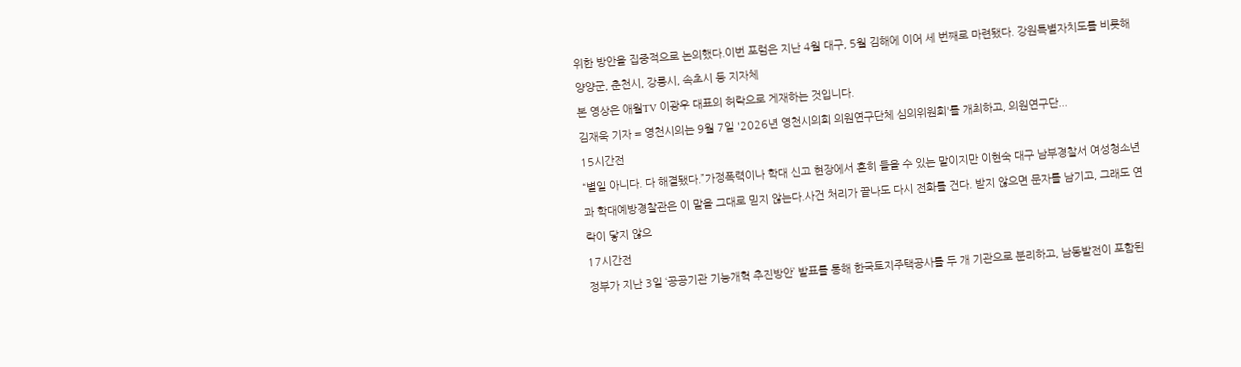위한 방안을 집중적으로 논의했다.이번 포럼은 지난 4월 대구, 5월 김해에 이어 세 번째로 마련됐다. 강원특별자치도를 비롯해 양양군, 춘천시, 강릉시, 속초시 등 지자체
본 영상은 애월TV 이광우 대표의 허락으로 게재하는 것입니다.
김재욱 기자 = 영천시의는 9월 7일 '2026년 영천시의회 의원연구단체 심의위원회'를 개최하고, 의원연구단...
15시간전
“별일 아니다. 다 해결됐다.”가정폭력이나 학대 신고 현장에서 흔히 들을 수 있는 말이지만 이현숙 대구 남부경찰서 여성청소년과 학대예방경찰관은 이 말을 그대로 믿지 않는다.사건 처리가 끝나도 다시 전화를 건다. 받지 않으면 문자를 남기고, 그래도 연락이 닿지 않으
17시간전
정부가 지난 3일 ‘공공기관 기능개혁 추진방안’ 발표를 통해 한국토지주택공사를 두 개 기관으로 분리하고, 남동발전이 포함된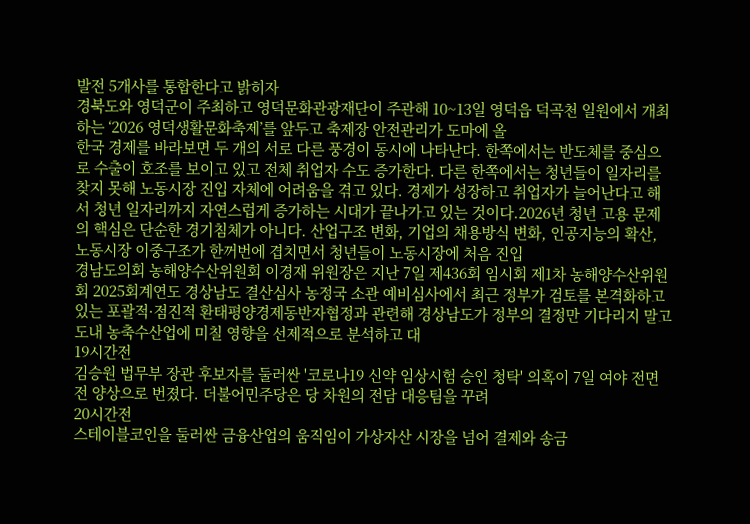발전 5개사를 통합한다고 밝히자
경북도와 영덕군이 주최하고 영덕문화관광재단이 주관해 10~13일 영덕읍 덕곡천 일원에서 개최하는 ‘2026 영덕생활문화축제’를 앞두고 축제장 안전관리가 도마에 올
한국 경제를 바라보면 두 개의 서로 다른 풍경이 동시에 나타난다. 한쪽에서는 반도체를 중심으로 수출이 호조를 보이고 있고 전체 취업자 수도 증가한다. 다른 한쪽에서는 청년들이 일자리를 찾지 못해 노동시장 진입 자체에 어려움을 겪고 있다. 경제가 성장하고 취업자가 늘어난다고 해서 청년 일자리까지 자연스럽게 증가하는 시대가 끝나가고 있는 것이다.2026년 청년 고용 문제의 핵심은 단순한 경기침체가 아니다. 산업구조 변화, 기업의 채용방식 변화, 인공지능의 확산, 노동시장 이중구조가 한꺼번에 겹치면서 청년들이 노동시장에 처음 진입
경남도의회 농해양수산위원회 이경재 위원장은 지난 7일 제436회 임시회 제1차 농해양수산위원회 2025회계연도 경상남도 결산심사 농정국 소관 예비심사에서 최근 정부가 검토를 본격화하고 있는 포괄적·점진적 환태평양경제동반자협정과 관련해 경상남도가 정부의 결정만 기다리지 말고 도내 농축수산업에 미칠 영향을 선제적으로 분석하고 대
19시간전
김승원 법무부 장관 후보자를 둘러싼 '코로나19 신약 임상시험 승인 청탁' 의혹이 7일 여야 전면전 양상으로 번졌다. 더불어민주당은 당 차원의 전담 대응팀을 꾸려
20시간전
스테이블코인을 둘러싼 금융산업의 움직임이 가상자산 시장을 넘어 결제와 송금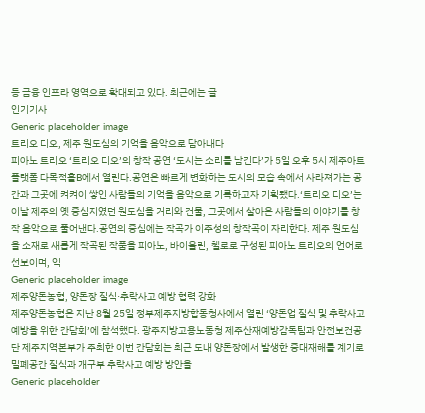등 금융 인프라 영역으로 확대되고 있다. 최근에는 글
인기기사
Generic placeholder image
트리오 디오, 제주 원도심의 기억을 음악으로 담아내다
피아노 트리오 ‘트리오 디오’의 창작 공연 ‘도시는 소리를 남긴다’가 5일 오후 5시 제주아트플랫폼 다목적홀B에서 열린다.공연은 빠르게 변화하는 도시의 모습 속에서 사라져가는 공간과 그곳에 켜켜이 쌓인 사람들의 기억을 음악으로 기록하고자 기획됐다.‘트리오 디오’는 이날 제주의 옛 중심지였던 원도심을 거리와 건물, 그곳에서 살아온 사람들의 이야기를 창작 음악으로 풀어낸다.공연의 중심에는 작곡가 이주성의 창작곡이 자리한다. 제주 원도심을 소재로 새롭게 작곡된 작품을 피아노, 바이올린, 첼로로 구성된 피아노 트리오의 언어로 선보이며, 익
Generic placeholder image
제주양돈농협, 양돈장 질식·추락사고 예방 협력 강화
제주양돈농협은 지난 8월 25일 정부제주지방합동청사에서 열린 ‘양돈업 질식 및 추락사고 예방을 위한 간담회’에 참석했다. 광주지방고용노동청 제주산재예방감독팀과 안전보건공단 제주지역본부가 주최한 이번 간담회는 최근 도내 양돈장에서 발생한 중대재해를 계기로 밀폐공간 질식과 개구부 추락사고 예방 방안을
Generic placeholder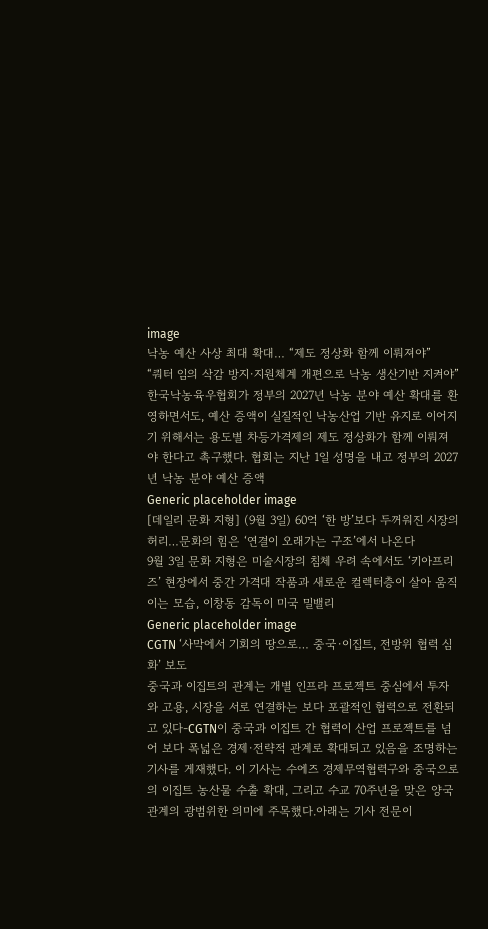image
낙농 예산 사상 최대 확대… “제도 정상화 함께 이뤄져야”
“쿼터 임의 삭감 방지·지원체계 개편으로 낙농 생산기반 지켜야” 한국낙농육우협회가 정부의 2027년 낙농 분야 예산 확대를 환영하면서도, 예산 증액이 실질적인 낙농산업 기반 유지로 이어지기 위해서는 용도별 차등가격제의 제도 정상화가 함께 이뤄져야 한다고 촉구했다. 협회는 지난 1일 성명을 내고 정부의 2027년 낙농 분야 예산 증액
Generic placeholder image
[데일리 문화 지형] (9월 3일) 60억 ‘한 방’보다 두꺼워진 시장의 허리…문화의 힘은 ‘연결이 오래가는 구조’에서 나온다
9월 3일 문화 지형은 미술시장의 침체 우려 속에서도 ‘키아프리즈’ 현장에서 중간 가격대 작품과 새로운 컬렉터층이 살아 움직이는 모습, 이창동 감독이 미국 밀밸리
Generic placeholder image
CGTN ‘사막에서 기회의 땅으로… 중국·이집트, 전방위 협력 심화’ 보도
중국과 이집트의 관계는 개별 인프라 프로젝트 중심에서 투자와 고용, 시장을 서로 연결하는 보다 포괄적인 협력으로 전환되고 있다-CGTN이 중국과 이집트 간 협력이 산업 프로젝트를 넘어 보다 폭넓은 경제·전략적 관계로 확대되고 있음을 조명하는 기사를 게재했다. 이 기사는 수에즈 경제무역협력구와 중국으로의 이집트 농산물 수출 확대, 그리고 수교 70주년을 맞은 양국 관계의 광범위한 의미에 주목했다.아래는 기사 전문이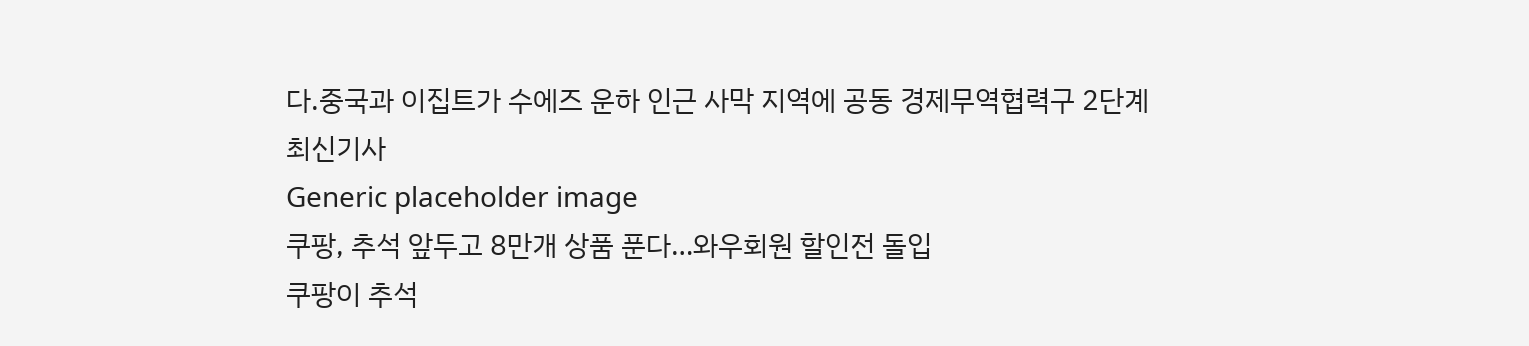다.중국과 이집트가 수에즈 운하 인근 사막 지역에 공동 경제무역협력구 2단계
최신기사
Generic placeholder image
쿠팡, 추석 앞두고 8만개 상품 푼다…와우회원 할인전 돌입
쿠팡이 추석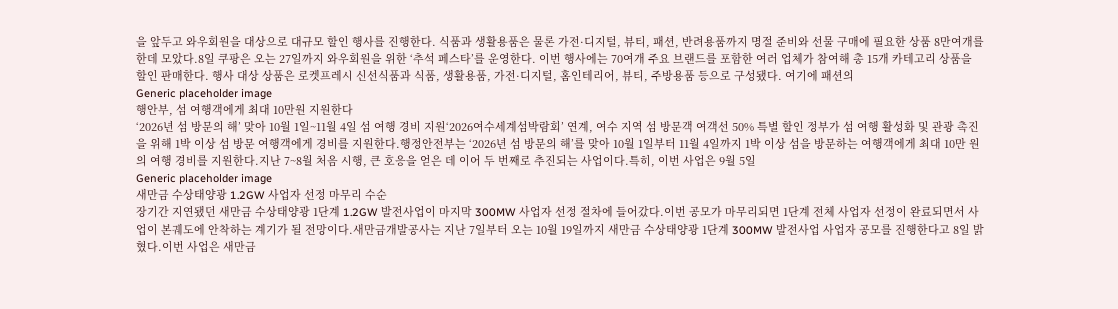을 앞두고 와우회원을 대상으로 대규모 할인 행사를 진행한다. 식품과 생활용품은 물론 가전·디지털, 뷰티, 패션, 반려용품까지 명절 준비와 선물 구매에 필요한 상품 8만여개를 한데 모았다.8일 쿠팡은 오는 27일까지 와우회원을 위한 ‘추석 페스타’를 운영한다. 이번 행사에는 70여개 주요 브랜드를 포함한 여러 업체가 참여해 총 15개 카테고리 상품을 할인 판매한다. 행사 대상 상품은 로켓프레시 신선식품과 식품, 생활용품, 가전·디지털, 홈인테리어, 뷰티, 주방용품 등으로 구성됐다. 여기에 패션의
Generic placeholder image
행안부, 섬 여행객에게 최대 10만원 지원한다
‘2026년 섬 방문의 해’ 맞아 10월 1일~11월 4일 섬 여행 경비 지원‘2026여수세계섬박람회’ 연계, 여수 지역 섬 방문객 여객선 50% 특별 할인 정부가 섬 여행 활성화 및 관광 촉진을 위해 1박 이상 섬 방문 여행객에게 경비를 지원한다.행정안전부는 ‘2026년 섬 방문의 해’를 맞아 10월 1일부터 11월 4일까지 1박 이상 섬을 방문하는 여행객에게 최대 10만 원의 여행 경비를 지원한다.지난 7~8월 처음 시행, 큰 호응을 얻은 데 이어 두 번째로 추진되는 사업이다.특히, 이번 사업은 9월 5일
Generic placeholder image
새만금 수상태양광 1.2GW 사업자 선정 마무리 수순
장기간 지연됐던 새만금 수상태양광 1단계 1.2GW 발전사업이 마지막 300MW 사업자 선정 절차에 들어갔다.이번 공모가 마무리되면 1단계 전체 사업자 선정이 완료되면서 사업이 본궤도에 안착하는 계기가 될 전망이다.새만금개발공사는 지난 7일부터 오는 10월 19일까지 새만금 수상태양광 1단계 300MW 발전사업 사업자 공모를 진행한다고 8일 밝혔다.이번 사업은 새만금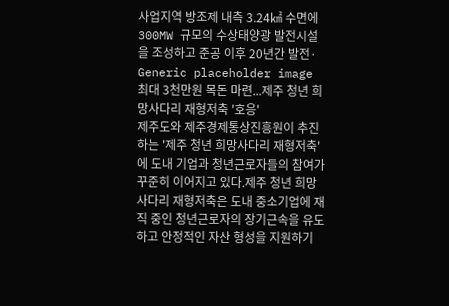사업지역 방조제 내측 3.24㎢ 수면에 300MW 규모의 수상태양광 발전시설을 조성하고 준공 이후 20년간 발전·
Generic placeholder image
최대 3천만원 목돈 마련...제주 청년 희망사다리 재형저축 '호응'
제주도와 제주경제통상진흥원이 추진하는 '제주 청년 희망사다리 재형저축'에 도내 기업과 청년근로자들의 참여가 꾸준히 이어지고 있다.제주 청년 희망사다리 재형저축은 도내 중소기업에 재직 중인 청년근로자의 장기근속을 유도하고 안정적인 자산 형성을 지원하기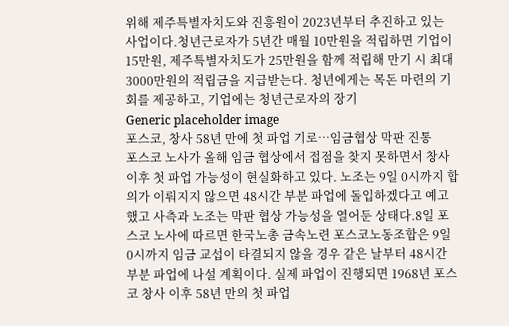위해 제주특별자치도와 진흥원이 2023년부터 추진하고 있는 사업이다.청년근로자가 5년간 매월 10만원을 적립하면 기업이 15만원, 제주특별자치도가 25만원을 함께 적립해 만기 시 최대 3000만원의 적립금을 지급받는다. 청년에게는 목돈 마련의 기회를 제공하고, 기업에는 청년근로자의 장기
Generic placeholder image
포스코, 창사 58년 만에 첫 파업 기로…임금협상 막판 진통
포스코 노사가 올해 임금 협상에서 접점을 찾지 못하면서 창사 이후 첫 파업 가능성이 현실화하고 있다. 노조는 9일 0시까지 합의가 이뤄지지 않으면 48시간 부분 파업에 돌입하겠다고 예고했고 사측과 노조는 막판 협상 가능성을 열어둔 상태다.8일 포스코 노사에 따르면 한국노총 금속노련 포스코노동조합은 9일 0시까지 임금 교섭이 타결되지 않을 경우 같은 날부터 48시간 부분 파업에 나설 계획이다. 실제 파업이 진행되면 1968년 포스코 창사 이후 58년 만의 첫 파업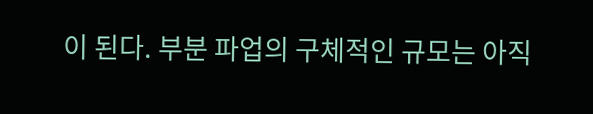이 된다. 부분 파업의 구체적인 규모는 아직